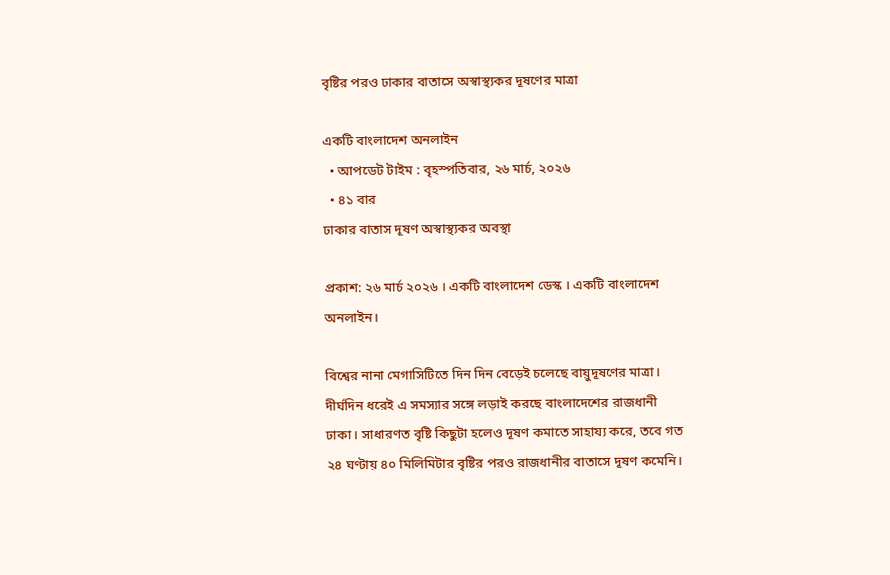বৃষ্টির পরও ঢাকার বাতাসে অস্বাস্থ্যকর দূষণের মাত্রা

একটি বাংলাদেশ অনলাইন
  • আপডেট টাইম : বৃহস্পতিবার, ২৬ মার্চ, ২০২৬
  • ৪১ বার
ঢাকার বাতাস দূষণ অস্বাস্থ্যকর অবস্থা

প্রকাশ: ২৬ মার্চ ২০২৬ । একটি বাংলাদেশ ডেস্ক । একটি বাংলাদেশ অনলাইন।

বিশ্বের নানা মেগাসিটিতে দিন দিন বেড়েই চলেছে বায়ুদূষণের মাত্রা। দীর্ঘদিন ধরেই এ সমস্যার সঙ্গে লড়াই করছে বাংলাদেশের রাজধানী ঢাকা। সাধারণত বৃষ্টি কিছুটা হলেও দূষণ কমাতে সাহায্য করে, তবে গত ২৪ ঘণ্টায় ৪০ মিলিমিটার বৃষ্টির পরও রাজধানীর বাতাসে দূষণ কমেনি।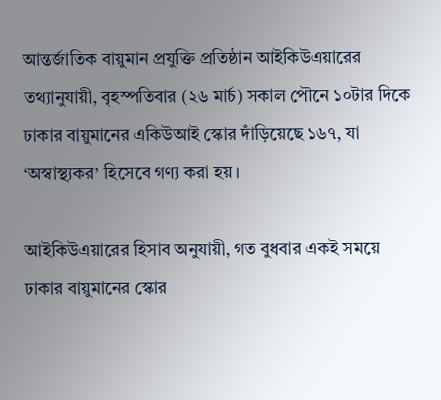আন্তর্জাতিক বায়ুমান প্রযুক্তি প্রতিষ্ঠান আইকিউএয়ারের তথ্যানুযায়ী, বৃহস্পতিবার (২৬ মার্চ) সকাল পৌনে ১০টার দিকে ঢাকার বায়ুমানের একিউআই স্কোর দাঁড়িয়েছে ১৬৭, যা ‘অস্বাস্থ্যকর’ হিসেবে গণ্য করা হয়।

আইকিউএয়ারের হিসাব অনুযায়ী, গত বুধবার একই সময়ে ঢাকার বায়ুমানের স্কোর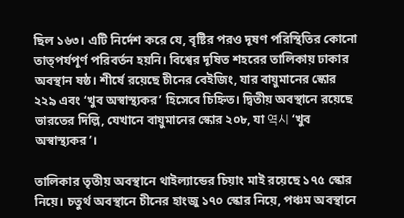ছিল ১৬৩। এটি নির্দেশ করে যে, বৃষ্টির পরও দূষণ পরিস্থিতির কোনো তাত্পর্যপূর্ণ পরিবর্তন হয়নি। বিশ্বের দূষিত শহরের তালিকায় ঢাকার অবস্থান ষষ্ঠ। শীর্ষে রয়েছে চীনের বেইজিং, যার বায়ুমানের স্কোর ২২৯ এবং ‘খুব অস্বাস্থ্যকর’ হিসেবে চিহ্নিত। দ্বিতীয় অবস্থানে রয়েছে ভারতের দিল্লি, যেখানে বায়ুমানের স্কোর ২০৮, যা 역시 ‘খুব অস্বাস্থ্যকর’।

তালিকার তৃতীয় অবস্থানে থাইল্যান্ডের চিয়াং মাই রয়েছে ১৭৫ স্কোর নিয়ে। চতুর্থ অবস্থানে চীনের হাংজু ১৭০ স্কোর নিয়ে, পঞ্চম অবস্থানে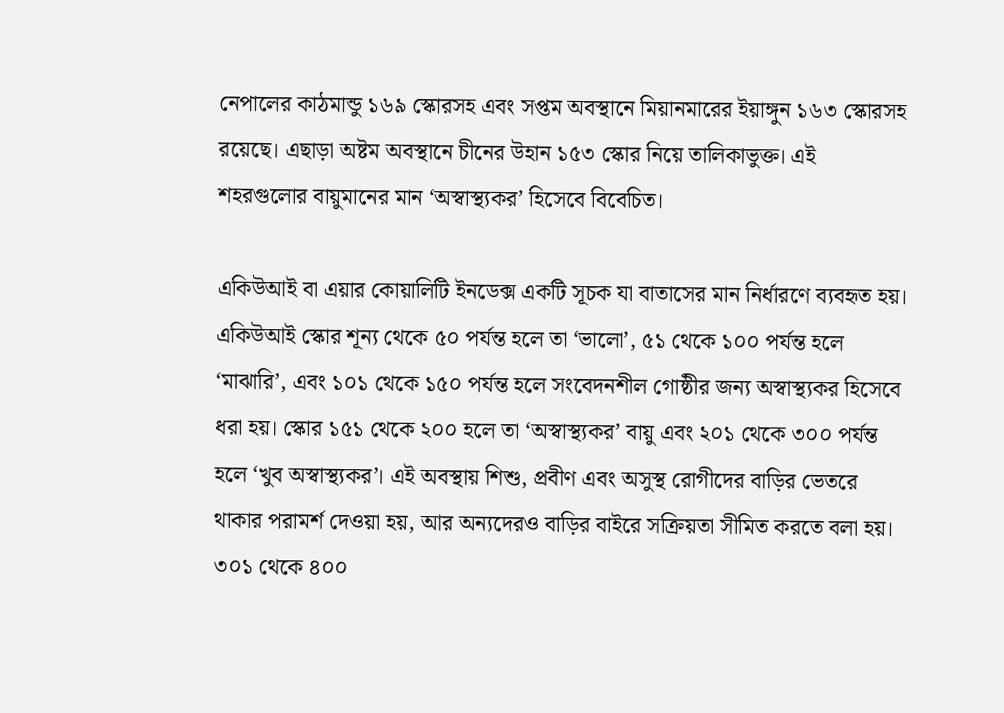নেপালের কাঠমান্ডু ১৬৯ স্কোরসহ এবং সপ্তম অবস্থানে মিয়ানমারের ইয়াঙ্গুন ১৬৩ স্কোরসহ রয়েছে। এছাড়া অষ্টম অবস্থানে চীনের উহান ১৫৩ স্কোর নিয়ে তালিকাভুক্ত। এই শহরগুলোর বায়ুমানের মান ‘অস্বাস্থ্যকর’ হিসেবে বিবেচিত।

একিউআই বা এয়ার কোয়ালিটি ইনডেক্স একটি সূচক যা বাতাসের মান নির্ধারণে ব্যবহৃত হয়। একিউআই স্কোর শূন্য থেকে ৫০ পর্যন্ত হলে তা ‘ভালো’, ৫১ থেকে ১০০ পর্যন্ত হলে ‘মাঝারি’, এবং ১০১ থেকে ১৫০ পর্যন্ত হলে সংবেদনশীল গোষ্ঠীর জন্য অস্বাস্থ্যকর হিসেবে ধরা হয়। স্কোর ১৫১ থেকে ২০০ হলে তা ‘অস্বাস্থ্যকর’ বায়ু এবং ২০১ থেকে ৩০০ পর্যন্ত হলে ‘খুব অস্বাস্থ্যকর’। এই অবস্থায় শিশু, প্রবীণ এবং অসুস্থ রোগীদের বাড়ির ভেতরে থাকার পরামর্শ দেওয়া হয়, আর অন্যদেরও বাড়ির বাইরে সক্রিয়তা সীমিত করতে বলা হয়। ৩০১ থেকে ৪০০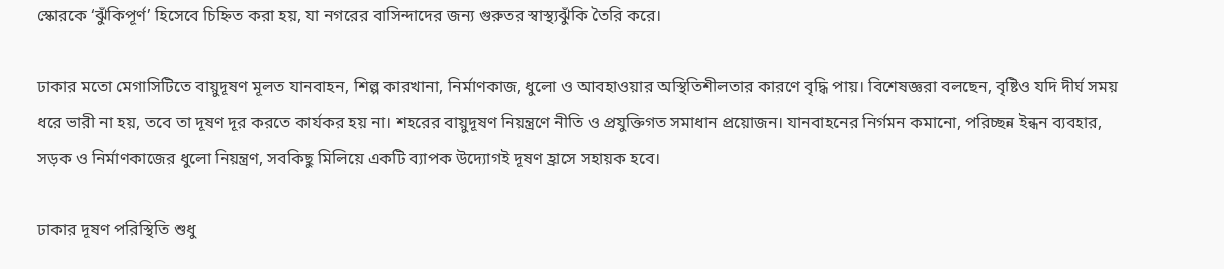স্কোরকে ‘ঝুঁকিপূর্ণ’ হিসেবে চিহ্নিত করা হয়, যা নগরের বাসিন্দাদের জন্য গুরুতর স্বাস্থ্যঝুঁকি তৈরি করে।

ঢাকার মতো মেগাসিটিতে বায়ুদূষণ মূলত যানবাহন, শিল্প কারখানা, নির্মাণকাজ, ধুলো ও আবহাওয়ার অস্থিতিশীলতার কারণে বৃদ্ধি পায়। বিশেষজ্ঞরা বলছেন, বৃষ্টিও যদি দীর্ঘ সময় ধরে ভারী না হয়, তবে তা দূষণ দূর করতে কার্যকর হয় না। শহরের বায়ুদূষণ নিয়ন্ত্রণে নীতি ও প্রযুক্তিগত সমাধান প্রয়োজন। যানবাহনের নির্গমন কমানো, পরিচ্ছন্ন ইন্ধন ব্যবহার, সড়ক ও নির্মাণকাজের ধুলো নিয়ন্ত্রণ, সবকিছু মিলিয়ে একটি ব্যাপক উদ্যোগই দূষণ হ্রাসে সহায়ক হবে।

ঢাকার দূষণ পরিস্থিতি শুধু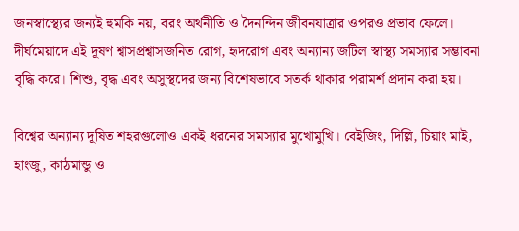জনস্বাস্থ্যের জন্যই হুমকি নয়, বরং অর্থনীতি ও দৈনন্দিন জীবনযাত্রার ওপরও প্রভাব ফেলে। দীর্ঘমেয়াদে এই দূষণ শ্বাসপ্রশ্বাসজনিত রোগ, হৃদরোগ এবং অন্যান্য জটিল স্বাস্থ্য সমস্যার সম্ভাবনা বৃদ্ধি করে। শিশু, বৃদ্ধ এবং অসুস্থদের জন্য বিশেষভাবে সতর্ক থাকার পরামর্শ প্রদান করা হয়।

বিশ্বের অন্যান্য দূষিত শহরগুলোও একই ধরনের সমস্যার মুখোমুখি। বেইজিং, দিল্লি, চিয়াং মাই, হাংজু, কাঠমান্ডু ও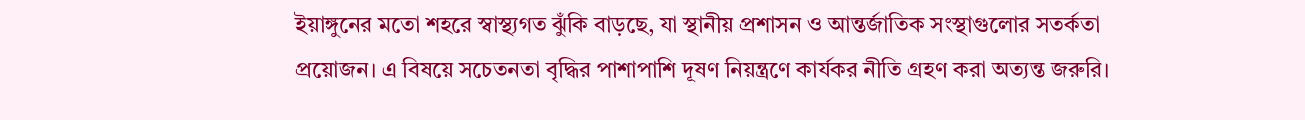ইয়াঙ্গুনের মতো শহরে স্বাস্থ্যগত ঝুঁকি বাড়ছে, যা স্থানীয় প্রশাসন ও আন্তর্জাতিক সংস্থাগুলোর সতর্কতা প্রয়োজন। এ বিষয়ে সচেতনতা বৃদ্ধির পাশাপাশি দূষণ নিয়ন্ত্রণে কার্যকর নীতি গ্রহণ করা অত্যন্ত জরুরি।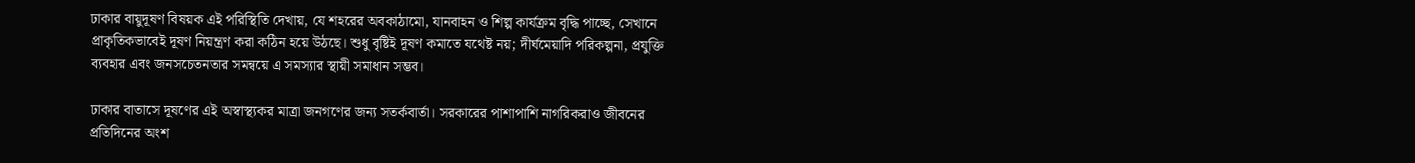ঢাকার বায়ুদূষণ বিষয়ক এই পরিস্থিতি দেখায়, যে শহরের অবকাঠামো, যানবাহন ও শিল্প কার্যক্রম বৃদ্ধি পাচ্ছে, সেখানে প্রাকৃতিকভাবেই দূষণ নিয়ন্ত্রণ করা কঠিন হয়ে উঠছে। শুধু বৃষ্টিই দূষণ কমাতে যথেষ্ট নয়; দীর্ঘমেয়াদি পরিকল্পনা, প্রযুক্তি ব্যবহার এবং জনসচেতনতার সমন্বয়ে এ সমস্যার স্থায়ী সমাধান সম্ভব।

ঢাকার বাতাসে দূষণের এই অস্বাস্থ্যকর মাত্রা জনগণের জন্য সতর্কবার্তা। সরকারের পাশাপাশি নাগরিকরাও জীবনের প্রতিদিনের অংশ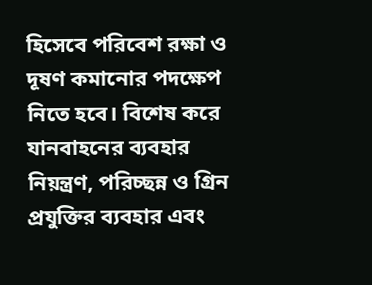হিসেবে পরিবেশ রক্ষা ও দূষণ কমানোর পদক্ষেপ নিতে হবে। বিশেষ করে যানবাহনের ব্যবহার নিয়ন্ত্রণ, পরিচ্ছন্ন ও গ্রিন প্রযুক্তির ব্যবহার এবং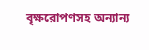বৃক্ষরোপণসহ অন্যান্য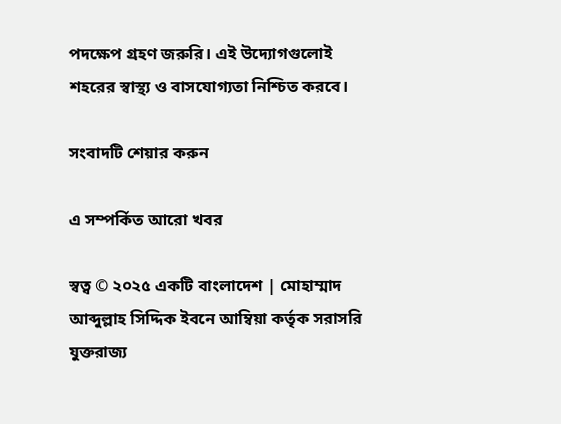পদক্ষেপ গ্রহণ জরুরি। এই উদ্যোগগুলোই শহরের স্বাস্থ্য ও বাসযোগ্যতা নিশ্চিত করবে।

সংবাদটি শেয়ার করুন

এ সম্পর্কিত আরো খবর

স্বত্ব © ২০২৫ একটি বাংলাদেশ | মোহাম্মাদ আব্দুল্লাহ সিদ্দিক ইবনে আম্বিয়া কর্তৃক সরাসরি যুক্তরাজ্য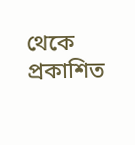থেকে প্রকাশিত